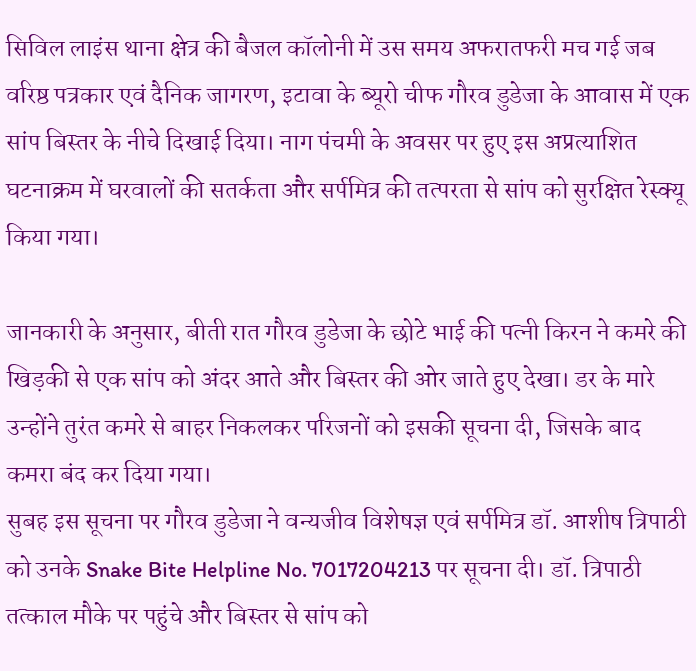सिविल लाइंस थाना क्षेत्र की बैजल कॉलोनी में उस समय अफरातफरी मच गई जब वरिष्ठ पत्रकार एवं दैनिक जागरण, इटावा के ब्यूरो चीफ गौरव डुडेजा के आवास में एक सांप बिस्तर के नीचे दिखाई दिया। नाग पंचमी के अवसर पर हुए इस अप्रत्याशित घटनाक्रम में घरवालों की सतर्कता और सर्पमित्र की तत्परता से सांप को सुरक्षित रेस्क्यू किया गया।

जानकारी के अनुसार, बीती रात गौरव डुडेजा के छोटे भाई की पत्नी किरन ने कमरे की खिड़की से एक सांप को अंदर आते और बिस्तर की ओर जाते हुए देखा। डर के मारे उन्होंने तुरंत कमरे से बाहर निकलकर परिजनों को इसकी सूचना दी, जिसके बाद कमरा बंद कर दिया गया।
सुबह इस सूचना पर गौरव डुडेजा ने वन्यजीव विशेषज्ञ एवं सर्पमित्र डॉ. आशीष त्रिपाठी को उनके Snake Bite Helpline No. 7017204213 पर सूचना दी। डॉ. त्रिपाठी तत्काल मौके पर पहुंचे और बिस्तर से सांप को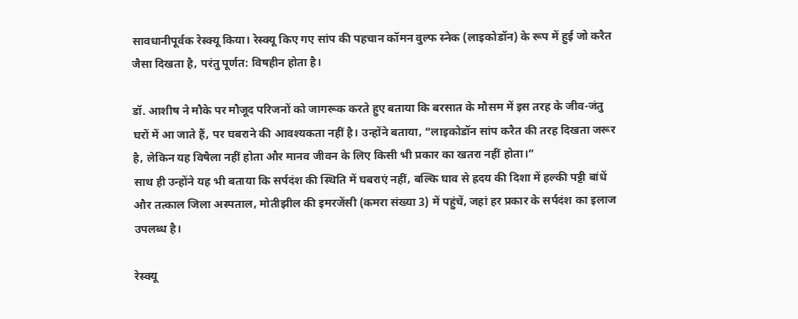सावधानीपूर्वक रेस्क्यू किया। रेस्क्यू किए गए सांप की पहचान कॉमन वुल्फ स्नेक (लाइकोडॉन) के रूप में हुई जो करैत जैसा दिखता है, परंतु पूर्णत: विषहीन होता है।

डॉ. आशीष ने मौके पर मौजूद परिजनों को जागरूक करते हुए बताया कि बरसात के मौसम में इस तरह के जीव-जंतु घरों में आ जाते हैं, पर घबराने की आवश्यकता नहीं है। उन्होंने बताया, “लाइकोडॉन सांप करैत की तरह दिखता जरूर है, लेकिन यह विषैला नहीं होता और मानव जीवन के लिए किसी भी प्रकार का खतरा नहीं होता।”
साथ ही उन्होंने यह भी बताया कि सर्पदंश की स्थिति में घबराएं नहीं, बल्कि घाव से ह्रदय की दिशा में हल्की पट्टी बांधें और तत्काल जिला अस्पताल, मोतीझील की इमरजेंसी (कमरा संख्या 3) में पहुंचें, जहां हर प्रकार के सर्पदंश का इलाज उपलब्ध है।

रेस्क्यू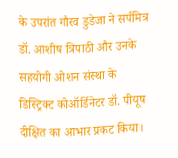के उपरांत गौरव डुडेजा ने सर्पमित्र डॉ. आशीष त्रिपाठी और उनके सहयोगी ओशन संस्था के डिस्ट्रिक्ट कोऑर्डिनेटर डॉ. पीयूष दीक्षित का आभार प्रकट किया।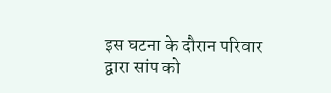इस घटना के दौरान परिवार द्वारा सांप को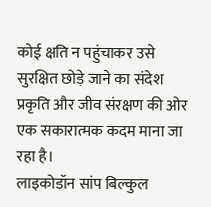कोई क्षति न पहुंचाकर उसे सुरक्षित छोड़े जाने का संदेश प्रकृति और जीव संरक्षण की ओर एक सकारात्मक कदम माना जा रहा है।
लाइकोडॉन सांप बिल्कुल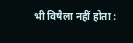भी विषैला नहीं होता :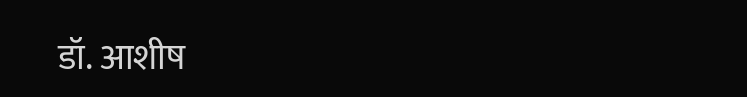डॉ. आशीष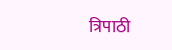त्रिपाठी